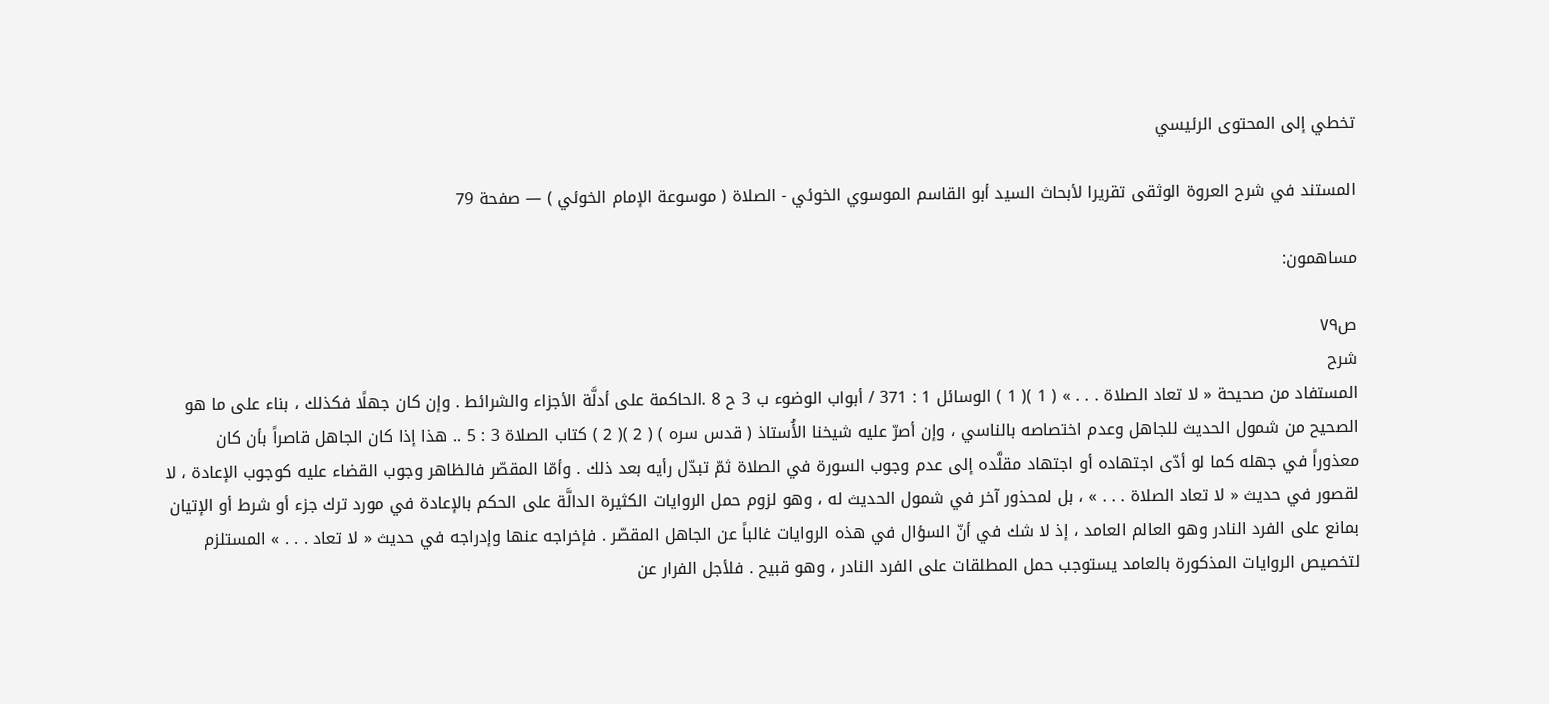تخطي إلى المحتوى الرئيسي

المستند في شرح العروة الوثقى تقريرا لأبحاث السيد أبو القاسم الموسوي الخوئي - الصلاة ( موسوعة الإمام الخوئي ) — صفحة 79

مساهمون:

ص٧٩
شرح
المستفاد من صحيحة « لا تعاد الصلاة . . . » ( 1 )( 1 ) الوسائل 1 : 371 / أبواب الوضوء ب 3 ح 8 .الحاكمة على أدلَّة الأجزاء والشرائط . وإن كان جهلًا فكذلك ، بناء على ما هو الصحيح من شمول الحديث للجاهل وعدم اختصاصه بالناسي ، وإن أصرّ عليه شيخنا الأُستاذ ( قدس سره ) ( 2 )( 2 ) كتاب الصلاة 3 : 5 .. هذا إذا كان الجاهل قاصراً بأن كان معذوراً في جهله كما لو أدّى اجتهاده أو اجتهاد مقلَّده إلى عدم وجوب السورة في الصلاة ثمّ تبدّل رأيه بعد ذلك . وأمّا المقصّر فالظاهر وجوب القضاء عليه كوجوب الإعادة ، لا لقصور في حديث « لا تعاد الصلاة . . . » ، بل لمحذور آخر في شمول الحديث له ، وهو لزوم حمل الروايات الكثيرة الدالَّة على الحكم بالإعادة في مورد ترك جزء أو شرط أو الإتيان بمانع على الفرد النادر وهو العالم العامد ، إذ لا شك في أنّ السؤال في هذه الروايات غالباً عن الجاهل المقصّر . فإخراجه عنها وإدراجه في حديث « لا تعاد . . . » المستلزم لتخصيص الروايات المذكورة بالعامد يستوجب حمل المطلقات على الفرد النادر ، وهو قبيح . فلأجل الفرار عن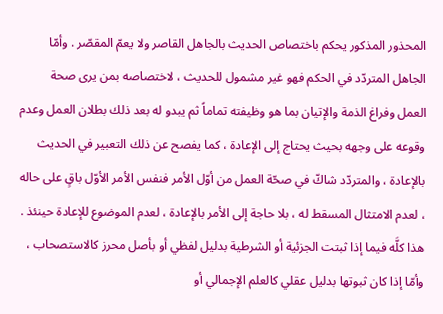المحذور المذكور يحكم باختصاص الحديث بالجاهل القاصر ولا يعمّ المقصّر . وأمّا الجاهل المتردّد في الحكم فهو غير مشمول للحديث ، لاختصاصه بمن يرى صحة العمل وفراغ الذمة والإتيان بما هو وظيفته تماماً ثم يبدو له بعد ذلك بطلان العمل وعدم وقوعه على وجهه بحيث يحتاج إلى الإعادة ، كما يفصح عن ذلك التعبير في الحديث بالإعادة ، والمتردّد شاكّ في صحّة العمل من أوّل الأمر فنفس الأمر الأوّل باقٍ على حاله ، لعدم الامتثال المسقط له ، بلا حاجة إلى الأمر بالإعادة ، لعدم الموضوع للإعادة حينئذ . هذا كلَّه فيما إذا ثبتت الجزئية أو الشرطية بدليل لفظي أو بأصل محرز كالاستصحاب ، وأمّا إذا كان ثبوتها بدليل عقلي كالعلم الإجمالي أو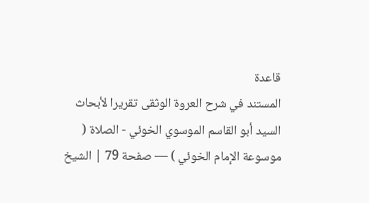قاعدة
المستند في شرح العروة الوثقى تقريرا لأبحاث السيد أبو القاسم الموسوي الخوئي - الصلاة ( موسوعة الإمام الخوئي ) — صفحة 79 | الشيخ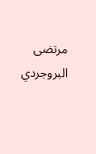مرتضى البروجردي